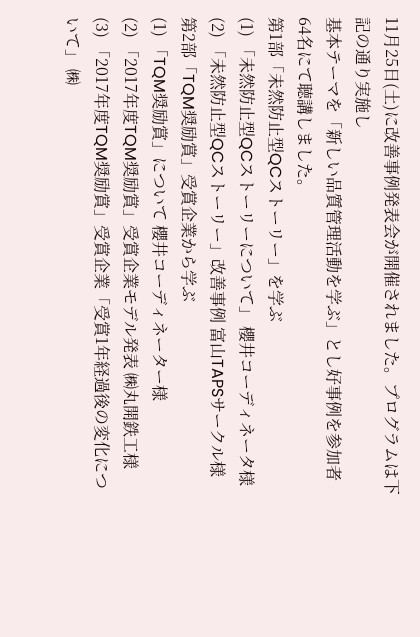11月25日(土)に改善事例発表会が開催されました。プログラムは下記の通り実施し
基本テーマを「新しい品質管理活動を学ぶ」とし好事例を参加者64名にて聴講しました。
第1部「未然防止型QCストーリー」を学ぶ
(1) 「未然防止型QCストーリーについて」 櫻井コーディネータ様
(2) 「未然防止型QCストーリー」改善事例 富山TAPSサークル様
第2部「TQM奨励賞」受賞企業から学ぶ
(1) 「TQM奨励賞」について 櫻井コーディネーター様
(2) 「2017年度TQM奨励賞」受賞企業モデル発表 ㈱丸開鉄工様
(3) 「2017年度TQM奨励賞」受賞企業「受賞1年経過後の変化について」 ㈱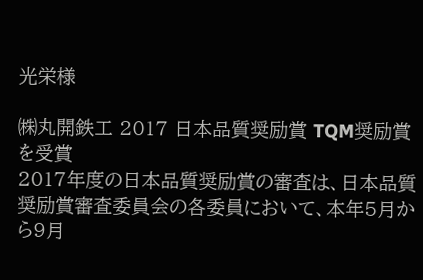光栄様

㈱丸開鉄工 2017 日本品質奨励賞 TQM奨励賞を受賞
2017年度の日本品質奨励賞の審査は、日本品質奨励賞審査委員会の各委員において、本年5月から9月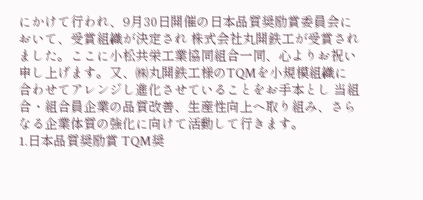にかけて行われ、9月30日開催の日本品質奨励賞委員会において、受賞組織が決定され 株式会社丸開鉄工が受賞されました。ここに小松共栄工業協同組合一同、心よりお祝い申し上げます。又、㈱丸開鉄工様のTQMを小規模組織に合わせてアレンジし進化させていることをお手本とし 当組合・組合員企業の品質改善、生産性向上へ取り組み、さらなる企業体質の強化に向けて活動して行きます。
1.日本品質奨励賞 TQM奨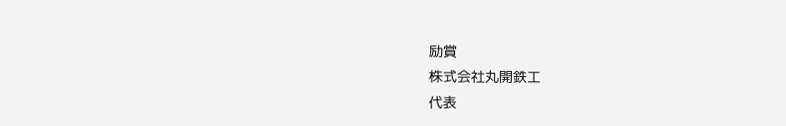励賞
株式会社丸開鉄工
代表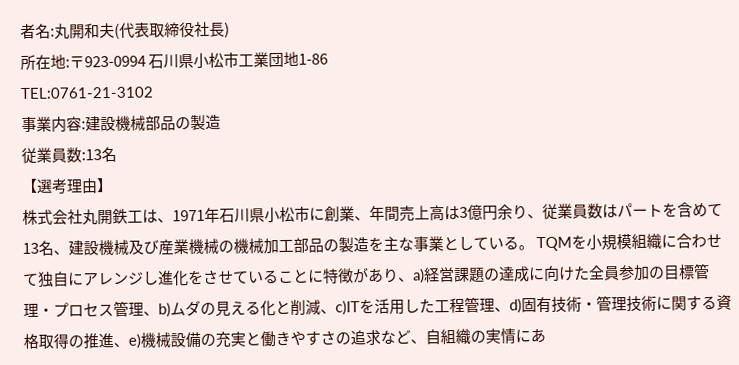者名:丸開和夫(代表取締役社長)
所在地:〒923-0994 石川県小松市工業団地1-86
TEL:0761-21-3102
事業内容:建設機械部品の製造
従業員数:13名
【選考理由】
株式会社丸開鉄工は、1971年石川県小松市に創業、年間売上高は3億円余り、従業員数はパートを含めて13名、建設機械及び産業機械の機械加工部品の製造を主な事業としている。 TQMを小規模組織に合わせて独自にアレンジし進化をさせていることに特徴があり、a)経営課題の達成に向けた全員参加の目標管理・プロセス管理、b)ムダの見える化と削減、c)ITを活用した工程管理、d)固有技術・管理技術に関する資格取得の推進、e)機械設備の充実と働きやすさの追求など、自組織の実情にあ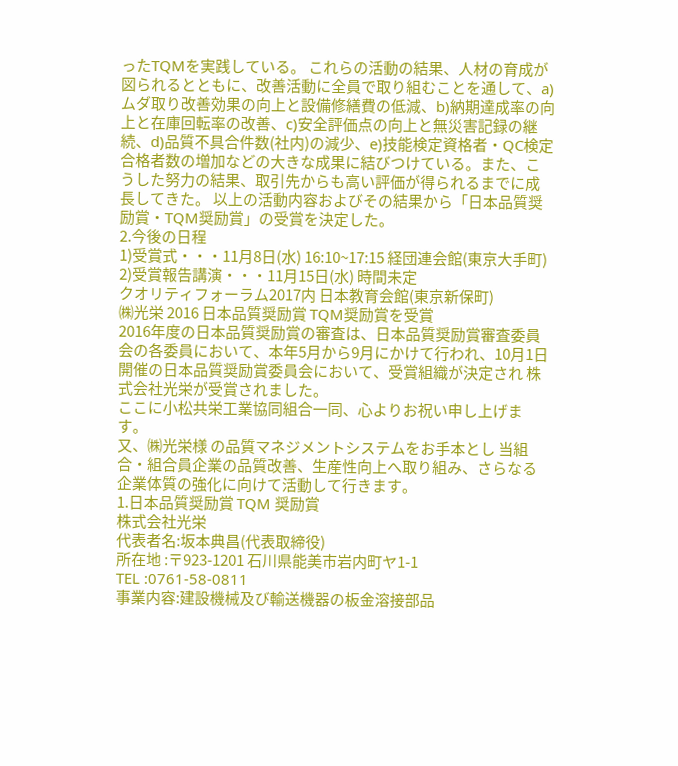ったTQMを実践している。 これらの活動の結果、人材の育成が図られるとともに、改善活動に全員で取り組むことを通して、a)ムダ取り改善効果の向上と設備修繕費の低減、b)納期達成率の向上と在庫回転率の改善、c)安全評価点の向上と無災害記録の継続、d)品質不具合件数(社内)の減少、e)技能検定資格者・QC検定合格者数の増加などの大きな成果に結びつけている。また、こうした努力の結果、取引先からも高い評価が得られるまでに成長してきた。 以上の活動内容およびその結果から「日本品質奨励賞・TQM奨励賞」の受賞を決定した。
2.今後の日程
1)受賞式・・・11月8日(水) 16:10~17:15 経団連会館(東京大手町)
2)受賞報告講演・・・11月15日(水) 時間未定
クオリティフォーラム2017内 日本教育会館(東京新保町)
㈱光栄 2016 日本品質奨励賞 TQM奨励賞を受賞
2016年度の日本品質奨励賞の審査は、日本品質奨励賞審査委員会の各委員において、本年5月から9月にかけて行われ、10月1日開催の日本品質奨励賞委員会において、受賞組織が決定され 株式会社光栄が受賞されました。
ここに小松共栄工業協同組合一同、心よりお祝い申し上げます。
又、㈱光栄様 の品質マネジメントシステムをお手本とし 当組合・組合員企業の品質改善、生産性向上へ取り組み、さらなる企業体質の強化に向けて活動して行きます。
1.日本品質奨励賞 TQM 奨励賞
株式会社光栄
代表者名:坂本典昌(代表取締役)
所在地 :〒923-1201 石川県能美市岩内町ヤ1-1
TEL :0761-58-0811
事業内容:建設機械及び輸送機器の板金溶接部品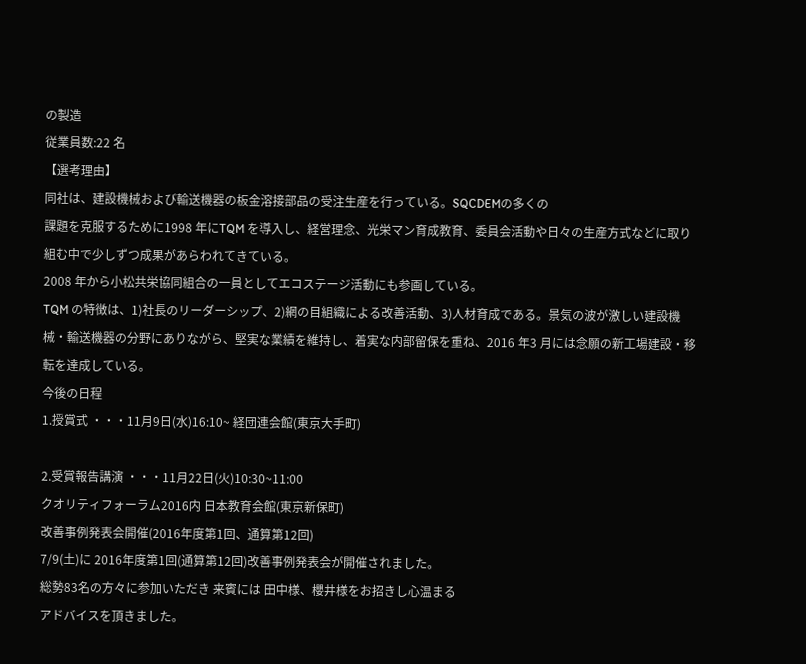の製造
従業員数:22 名
【選考理由】
同社は、建設機械および輸送機器の板金溶接部品の受注生産を行っている。SQCDEMの多くの
課題を克服するために1998 年にTQM を導入し、経営理念、光栄マン育成教育、委員会活動や日々の生産方式などに取り組む中で少しずつ成果があらわれてきている。
2008 年から小松共栄協同組合の一員としてエコステージ活動にも参画している。
TQM の特徴は、1)社長のリーダーシップ、2)網の目組織による改善活動、3)人材育成である。景気の波が激しい建設機械・輸送機器の分野にありながら、堅実な業績を維持し、着実な内部留保を重ね、2016 年3 月には念願の新工場建設・移転を達成している。
今後の日程
1.授賞式 ・・・11月9日(水)16:10~ 経団連会館(東京大手町)

2.受賞報告講演 ・・・11月22日(火)10:30~11:00
クオリティフォーラム2016内 日本教育会館(東京新保町)
改善事例発表会開催(2016年度第1回、通算第12回)
7/9(土)に 2016年度第1回(通算第12回)改善事例発表会が開催されました。
総勢83名の方々に参加いただき 来賓には 田中様、櫻井様をお招きし心温まる
アドバイスを頂きました。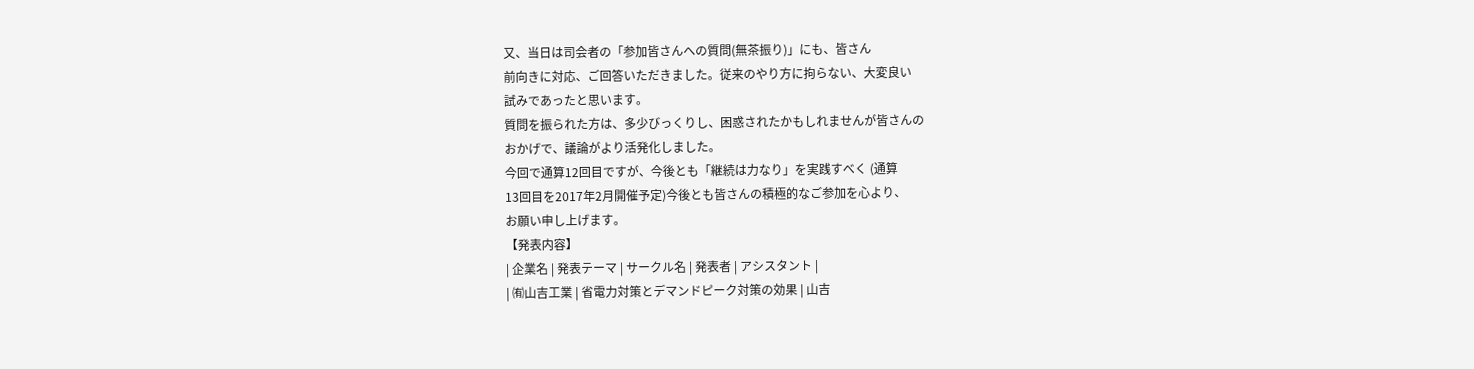又、当日は司会者の「参加皆さんへの質問(無茶振り)」にも、皆さん
前向きに対応、ご回答いただきました。従来のやり方に拘らない、大変良い
試みであったと思います。
質問を振られた方は、多少びっくりし、困惑されたかもしれませんが皆さんの
おかげで、議論がより活発化しました。
今回で通算12回目ですが、今後とも「継続は力なり」を実践すべく (通算
13回目を2017年2月開催予定)今後とも皆さんの積極的なご参加を心より、
お願い申し上げます。
【発表内容】
| 企業名 | 発表テーマ | サークル名 | 発表者 | アシスタント |
| ㈲山吉工業 | 省電力対策とデマンドピーク対策の効果 | 山吉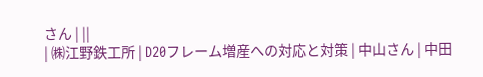さん | ||
| ㈱江野鉄工所 | D20フレーム増産への対応と対策 | 中山さん | 中田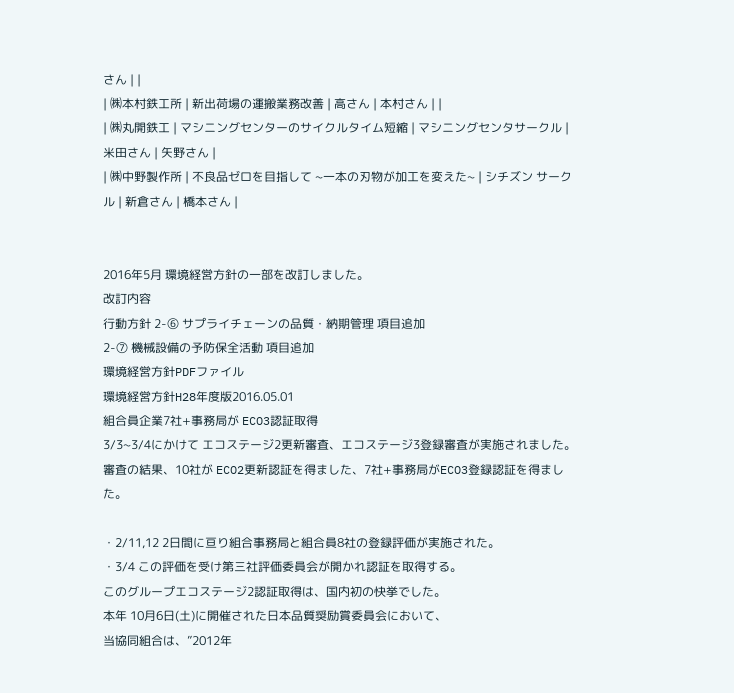さん | |
| ㈱本村鉄工所 | 新出荷場の運搬業務改善 | 高さん | 本村さん | |
| ㈱丸開鉄工 | マシニングセンターのサイクルタイム短縮 | マシニングセンタサークル | 米田さん | 矢野さん |
| ㈱中野製作所 | 不良品ゼロを目指して ~一本の刃物が加工を変えた~ | シチズン サークル | 新倉さん | 橋本さん |


2016年5月 環境経営方針の一部を改訂しました。
改訂内容
行動方針 2-⑥ サプライチェーンの品質・納期管理 項目追加
2-⑦ 機械設備の予防保全活動 項目追加
環境経営方針PDFファイル
環境経営方針H28年度版2016.05.01
組合員企業7社+事務局が ECO3認証取得
3/3~3/4にかけて エコステージ2更新審査、エコステージ3登録審査が実施されました。
審査の結果、10社が ECO2更新認証を得ました、7社+事務局がECO3登録認証を得ました。

・2/11,12 2日間に亘り組合事務局と組合員8社の登録評価が実施された。
・3/4 この評価を受け第三社評価委員会が開かれ認証を取得する。
このグループエコステージ2認証取得は、国内初の快挙でした。
本年 10月6日(土)に開催された日本品質奨励賞委員会において、
当協同組合は、”2012年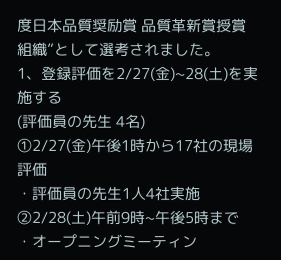度日本品質奨励賞 品質革新賞授賞組織”として選考されました。
1、登録評価を2/27(金)~28(土)を実施する
(評価員の先生 4名)
①2/27(金)午後1時から17社の現場評価
・評価員の先生1人4社実施
②2/28(土)午前9時~午後5時まで
・オープニングミーティン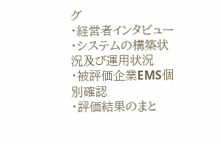グ
・経営者インタビュー
・システムの構築状況及び運用状況
・被評価企業EMS個別確認
・評価結果のまと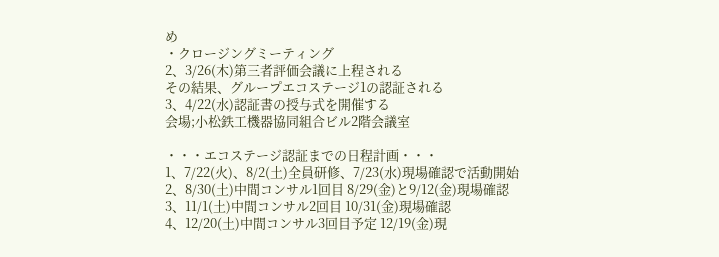め
・クロージングミーティング
2、3/26(木)第三者評価会議に上程される
その結果、グループエコステージ1の認証される
3、4/22(水)認証書の授与式を開催する
会場;小松鉄工機器協同組合ビル2階会議室

・・・エコステージ認証までの日程計画・・・
1、7/22(火)、8/2(土)全員研修、7/23(水)現場確認で活動開始
2、8/30(土)中間コンサル1回目 8/29(金)と9/12(金)現場確認
3、11/1(土)中間コンサル2回目 10/31(金)現場確認
4、12/20(土)中間コンサル3回目予定 12/19(金)現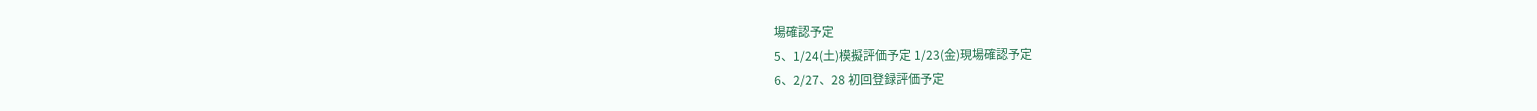場確認予定
5、1/24(土)模擬評価予定 1/23(金)現場確認予定
6、2/27、28 初回登録評価予定